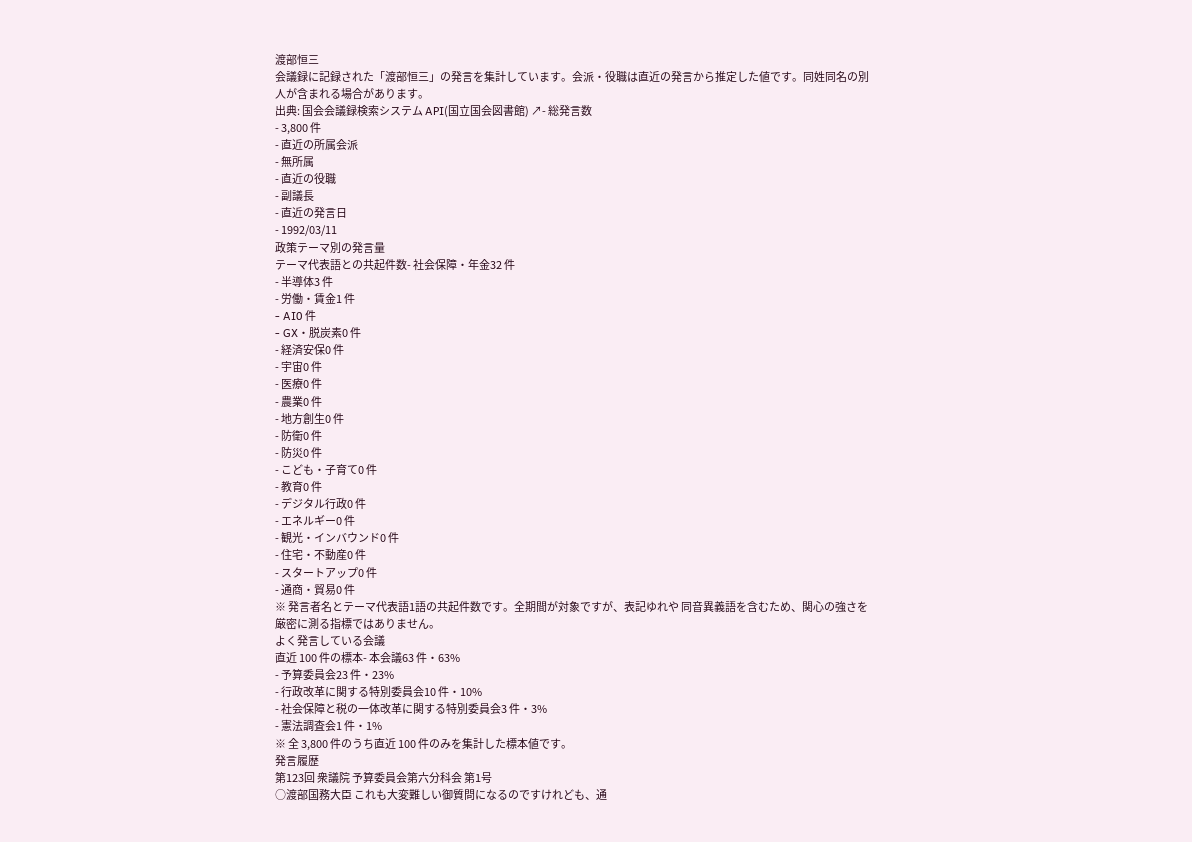渡部恒三
会議録に記録された「渡部恒三」の発言を集計しています。会派・役職は直近の発言から推定した値です。同姓同名の別人が含まれる場合があります。
出典: 国会会議録検索システム API(国立国会図書館) ↗- 総発言数
- 3,800 件
- 直近の所属会派
- 無所属
- 直近の役職
- 副議長
- 直近の発言日
- 1992/03/11
政策テーマ別の発言量
テーマ代表語との共起件数- 社会保障・年金32 件
- 半導体3 件
- 労働・賃金1 件
- AI0 件
- GX・脱炭素0 件
- 経済安保0 件
- 宇宙0 件
- 医療0 件
- 農業0 件
- 地方創生0 件
- 防衛0 件
- 防災0 件
- こども・子育て0 件
- 教育0 件
- デジタル行政0 件
- エネルギー0 件
- 観光・インバウンド0 件
- 住宅・不動産0 件
- スタートアップ0 件
- 通商・貿易0 件
※ 発言者名とテーマ代表語1語の共起件数です。全期間が対象ですが、表記ゆれや 同音異義語を含むため、関心の強さを厳密に測る指標ではありません。
よく発言している会議
直近 100 件の標本- 本会議63 件・63%
- 予算委員会23 件・23%
- 行政改革に関する特別委員会10 件・10%
- 社会保障と税の一体改革に関する特別委員会3 件・3%
- 憲法調査会1 件・1%
※ 全 3,800 件のうち直近 100 件のみを集計した標本値です。
発言履歴
第123回 衆議院 予算委員会第六分科会 第1号
○渡部国務大臣 これも大変難しい御質問になるのですけれども、通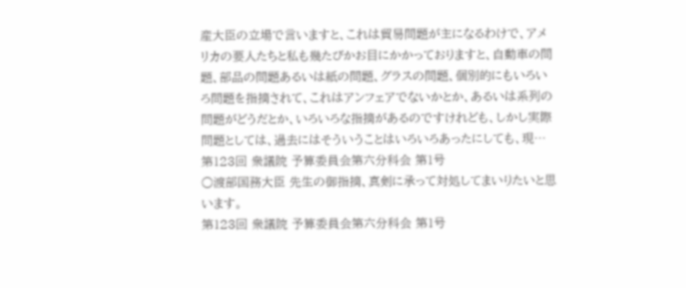産大臣の立場で言いますと、これは貿易問題が主になるわけで、アメリカの要人たちと私も幾たびかお目にかかっておりますと、自動車の問題、部品の問題あるいは紙の問題、グラスの問題、個別的にもいろいろ問題を指摘されて、これはアンフェアでないかとか、あるいは系列の問題がどうだとか、いろいろな指摘があるのですけれども、しかし実際問題としては、過去にはそういうことはいろいろあったにしても、現…
第123回 衆議院 予算委員会第六分科会 第1号
○渡部国務大臣 先生の御指摘、真剣に承って対処してまいりたいと思います。
第123回 衆議院 予算委員会第六分科会 第1号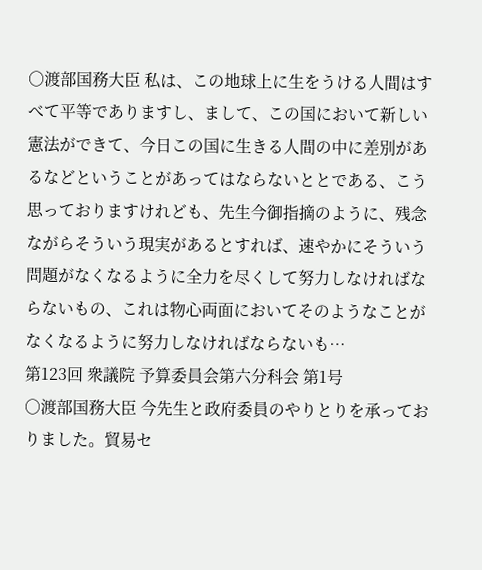○渡部国務大臣 私は、この地球上に生をうける人間はすべて平等でありますし、まして、この国において新しい憲法ができて、今日この国に生きる人間の中に差別があるなどということがあってはならないととである、こう思っておりますけれども、先生今御指摘のように、残念ながらそういう現実があるとすれば、速やかにそういう問題がなくなるように全力を尽くして努力しなければならないもの、これは物心両面においてそのようなことがなくなるように努力しなければならないも…
第123回 衆議院 予算委員会第六分科会 第1号
○渡部国務大臣 今先生と政府委員のやりとりを承っておりました。貿易セ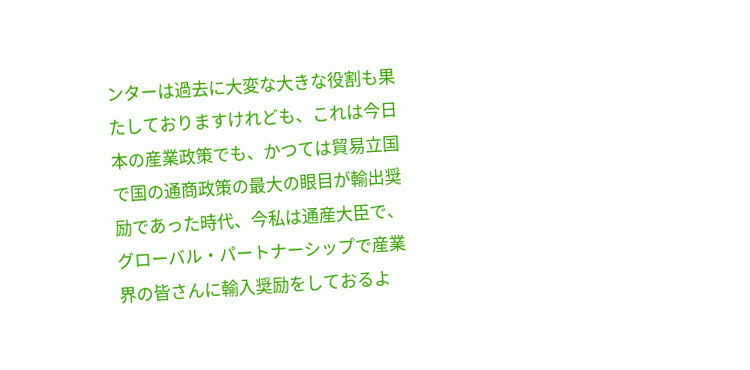ンターは過去に大変な大きな役割も果たしておりますけれども、これは今日本の産業政策でも、かつては貿易立国で国の通商政策の最大の眼目が輸出奨励であった時代、今私は通産大臣で、グローバル・パートナーシップで産業界の皆さんに輸入奨励をしておるよ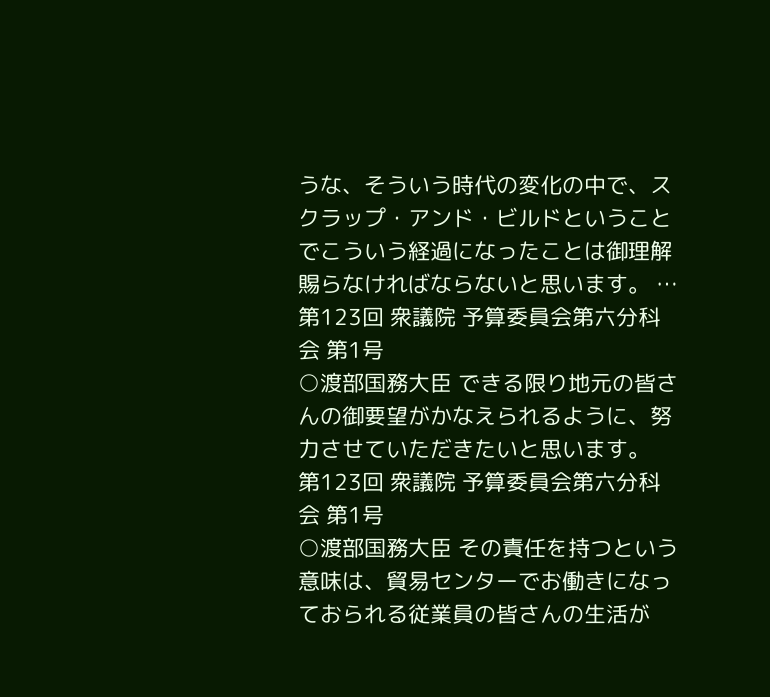うな、そういう時代の変化の中で、スクラップ・アンド・ビルドということでこういう経過になったことは御理解賜らなければならないと思います。 …
第123回 衆議院 予算委員会第六分科会 第1号
○渡部国務大臣 できる限り地元の皆さんの御要望がかなえられるように、努力させていただきたいと思います。
第123回 衆議院 予算委員会第六分科会 第1号
○渡部国務大臣 その責任を持つという意味は、貿易センターでお働きになっておられる従業員の皆さんの生活が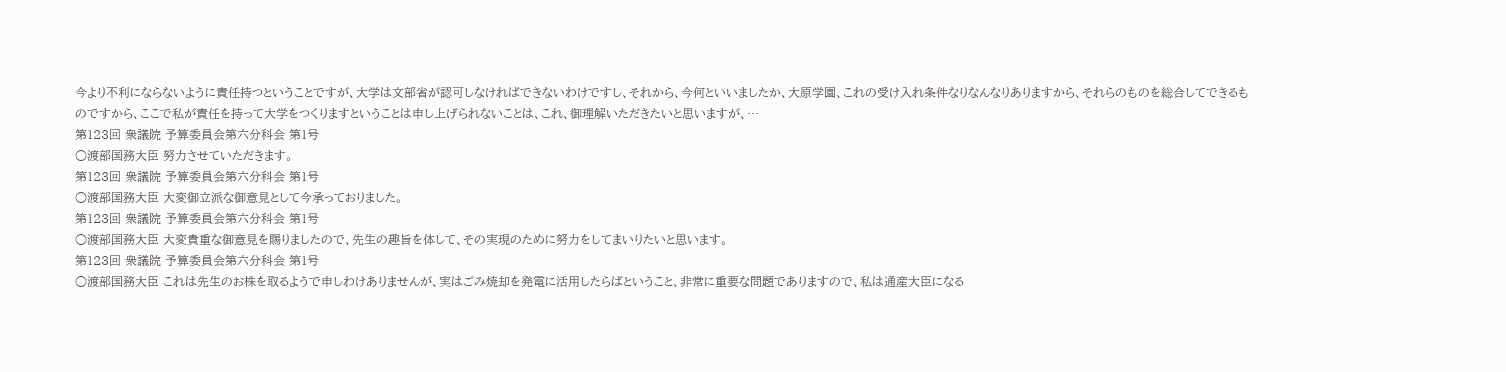今より不利にならないように責任持つということですが、大学は文部省が認可しなければできないわけですし、それから、今何といいましたか、大原学園、これの受け入れ条件なりなんなりありますから、それらのものを総合してできるものですから、ここで私が責任を持って大学をつくりますということは申し上げられないことは、これ、御理解いただきたいと思いますが、…
第123回 衆議院 予算委員会第六分科会 第1号
○渡部国務大臣 努力させていただきます。
第123回 衆議院 予算委員会第六分科会 第1号
○渡部国務大臣 大変御立派な御意見として今承っておりました。
第123回 衆議院 予算委員会第六分科会 第1号
○渡部国務大臣 大変貴重な御意見を賜りましたので、先生の趣旨を体して、その実現のために努力をしてまいりたいと思います。
第123回 衆議院 予算委員会第六分科会 第1号
○渡部国務大臣 これは先生のお株を取るようで申しわけありませんが、実はごみ焼却を発電に活用したらばということ、非常に重要な問題でありますので、私は通産大臣になる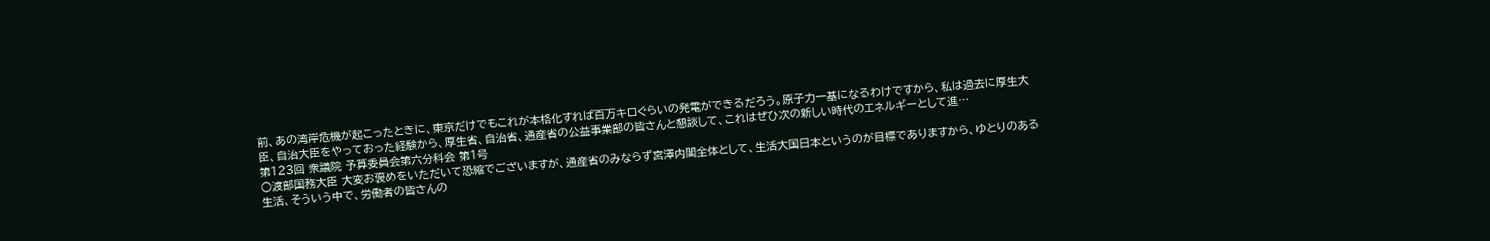前、あの湾岸危機が起こったときに、東京だけでもこれが本格化すれば百万キロぐらいの発電ができるだろう。原子力一基になるわけですから、私は過去に厚生大臣、自治大臣をやっておった経験から、厚生省、自治省、通産省の公益事業部の皆さんと懇談して、これはぜひ次の新しい時代のエネルギーとして進…
第123回 衆議院 予算委員会第六分科会 第1号
○渡部国務大臣 大変お褒めをいただいて恐縮でございますが、通産省のみならず宮澤内閣全体として、生活大国日本というのが目標でありますから、ゆとりのある生活、そういう中で、労働者の皆さんの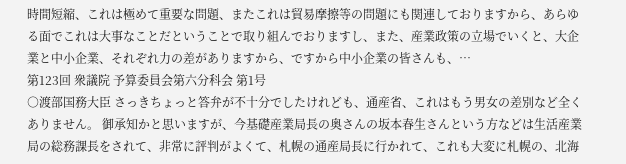時間短縮、これは極めて重要な問題、またこれは貿易摩擦等の問題にも関連しておりますから、あらゆる面でこれは大事なことだということで取り組んでおりますし、また、産業政策の立場でいくと、大企業と中小企業、それぞれ力の差がありますから、ですから中小企業の皆さんも、…
第123回 衆議院 予算委員会第六分科会 第1号
○渡部国務大臣 さっきちょっと答弁が不十分でしたけれども、通産省、これはもう男女の差別など全くありません。 御承知かと思いますが、今基礎産業局長の奥さんの坂本春生さんという方などは生活産業局の総務課長をされて、非常に評判がよくて、札幌の通産局長に行かれて、これも大変に札幌の、北海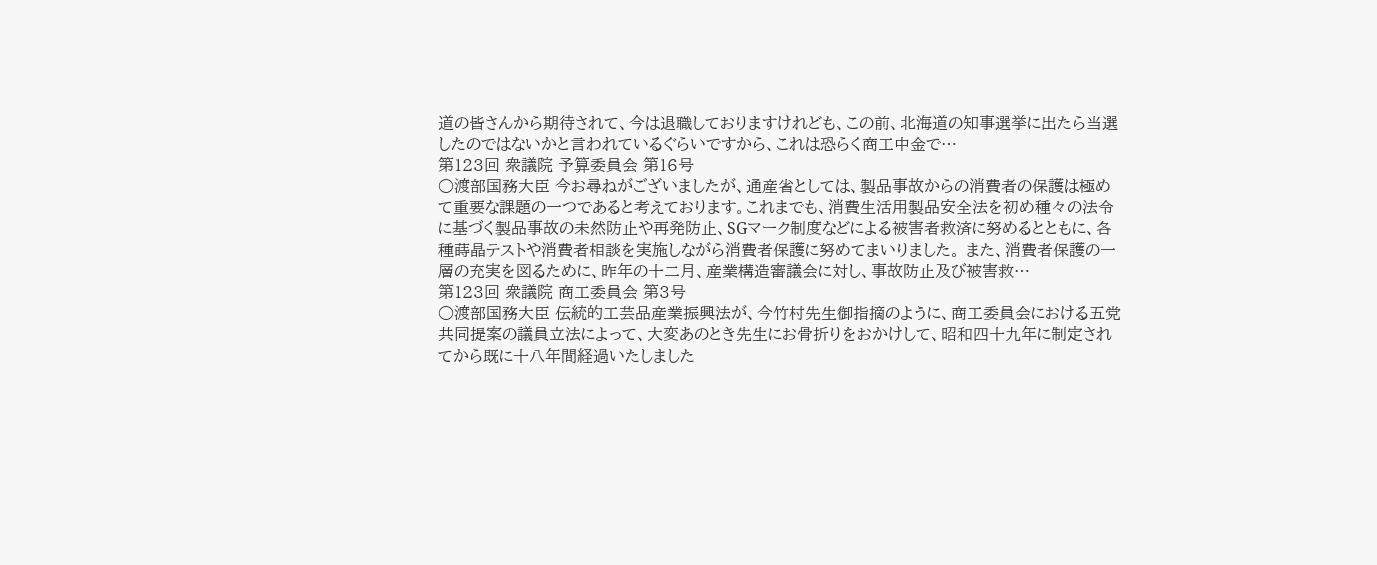道の皆さんから期待されて、今は退職しておりますけれども、この前、北海道の知事選挙に出たら当選したのではないかと言われているぐらいですから、これは恐らく商工中金で…
第123回 衆議院 予算委員会 第16号
○渡部国務大臣 今お尋ねがございましたが、通産省としては、製品事故からの消費者の保護は極めて重要な課題の一つであると考えております。これまでも、消費生活用製品安全法を初め種々の法令に基づく製品事故の未然防止や再発防止、SGマーク制度などによる被害者救済に努めるとともに、各種蒔晶テストや消費者相談を実施しながら消費者保護に努めてまいりました。 また、消費者保護の一層の充実を図るために、昨年の十二月、産業構造審議会に対し、事故防止及び被害救…
第123回 衆議院 商工委員会 第3号
○渡部国務大臣 伝統的工芸品産業振興法が、今竹村先生御指摘のように、商工委員会における五党共同提案の議員立法によって、大変あのとき先生にお骨折りをおかけして、昭和四十九年に制定されてから既に十八年間経過いたしました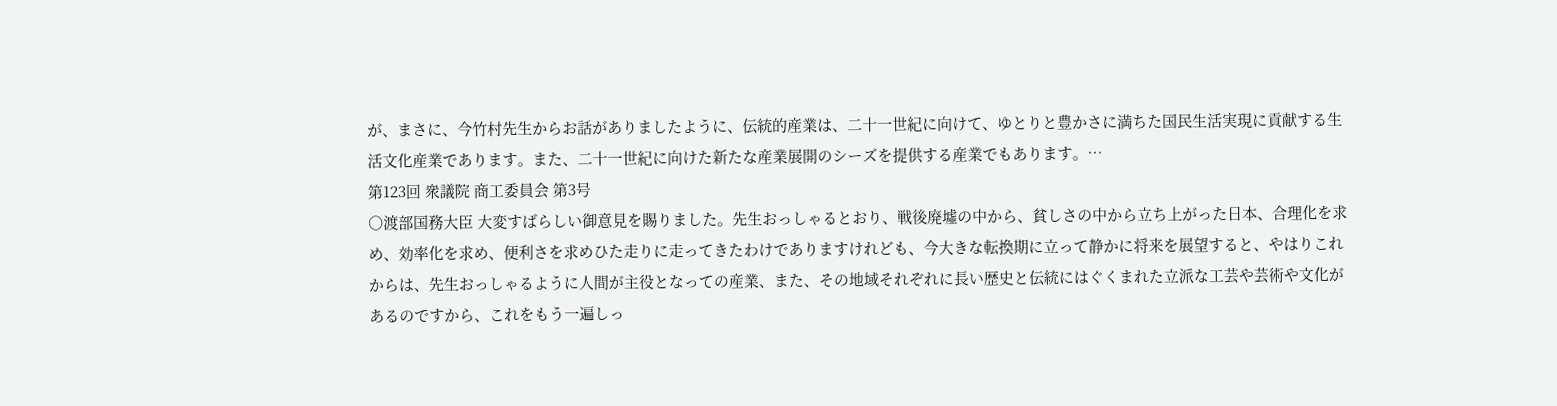が、まさに、今竹村先生からお話がありましたように、伝統的産業は、二十一世紀に向けて、ゆとりと豊かさに満ちた国民生活実現に貢献する生活文化産業であります。また、二十一世紀に向けた新たな産業展開のシーズを提供する産業でもあります。…
第123回 衆議院 商工委員会 第3号
○渡部国務大臣 大変すばらしい御意見を賜りました。先生おっしゃるとおり、戦後廃墟の中から、貧しさの中から立ち上がった日本、合理化を求め、効率化を求め、便利さを求めひた走りに走ってきたわけでありますけれども、今大きな転換期に立って静かに将来を展望すると、やはりこれからは、先生おっしゃるように人間が主役となっての産業、また、その地域それぞれに長い歴史と伝統にはぐくまれた立派な工芸や芸術や文化があるのですから、これをもう一遍しっ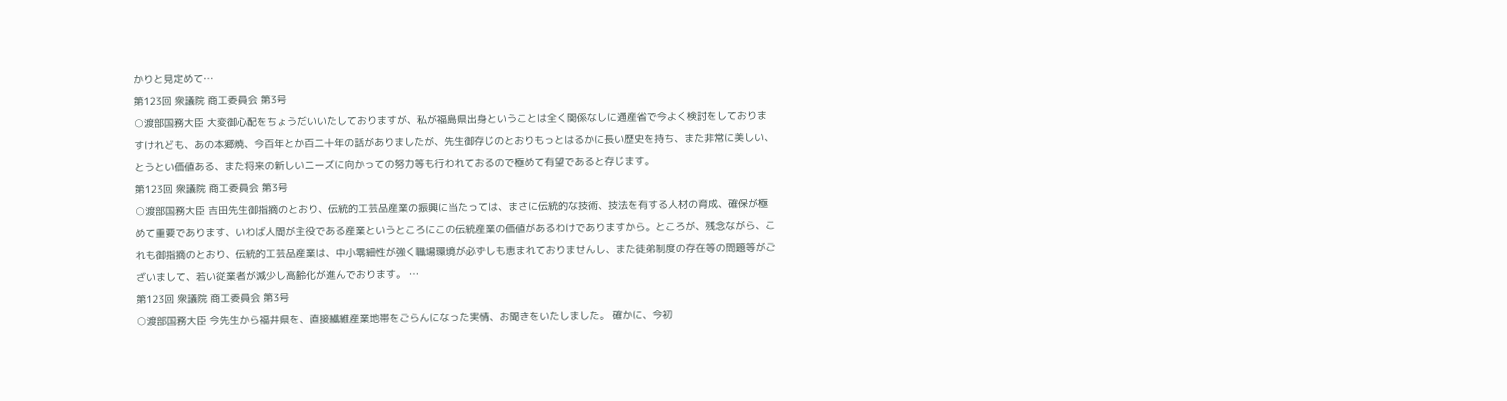かりと見定めて…
第123回 衆議院 商工委員会 第3号
○渡部国務大臣 大変御心配をちょうだいいたしておりますが、私が福島県出身ということは全く関係なしに通産省で今よく検討をしておりますけれども、あの本郷焼、今百年とか百二十年の話がありましたが、先生御存じのとおりもっとはるかに長い歴史を持ち、また非常に美しい、とうとい価値ある、また将来の新しいニーズに向かっての努力等も行われておるので極めて有望であると存じます。
第123回 衆議院 商工委員会 第3号
○渡部国務大臣 吉田先生御指摘のとおり、伝統的工芸品産業の振興に当たっては、まさに伝統的な技術、技法を有する人材の育成、確保が極めて重要であります、いわば人間が主役である産業というところにこの伝統産業の価値があるわけでありますから。ところが、残念ながら、これも御指摘のとおり、伝統的工芸品産業は、中小零細性が強く職場環境が必ずしも恵まれておりませんし、また徒弟制度の存在等の問題等がございまして、若い従業者が減少し高齢化が進んでおります。 …
第123回 衆議院 商工委員会 第3号
○渡部国務大臣 今先生から福井県を、直接繊維産業地帯をごらんになった実情、お聞きをいたしました。 確かに、今初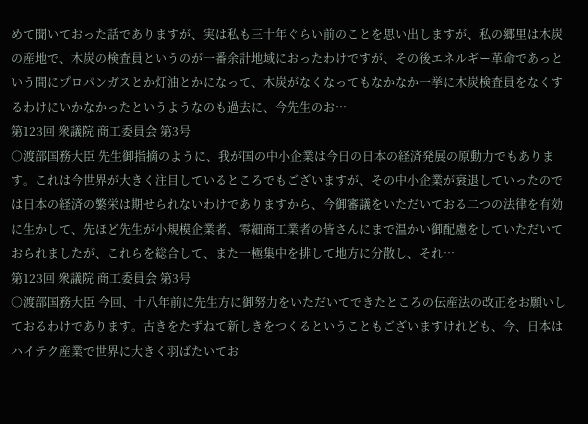めて聞いておった話でありますが、実は私も三十年ぐらい前のことを思い出しますが、私の郷里は木炭の産地で、木炭の検査員というのが一番余計地域におったわけですが、その後エネルギー革命であっという間にプロパンガスとか灯油とかになって、木炭がなくなってもなかなか一挙に木炭検査員をなくするわけにいかなかったというようなのも過去に、今先生のお…
第123回 衆議院 商工委員会 第3号
○渡部国務大臣 先生御指摘のように、我が国の中小企業は今日の日本の経済発展の原動力でもあります。これは今世界が大きく注目しているところでもございますが、その中小企業が衰退していったのでは日本の経済の繁栄は期せられないわけでありますから、今御審議をいただいておる二つの法律を有効に生かして、先ほど先生が小規模企業者、零細商工業者の皆さんにまで温かい御配慮をしていただいておられましたが、これらを総合して、また一極集中を排して地方に分散し、それ…
第123回 衆議院 商工委員会 第3号
○渡部国務大臣 今回、十八年前に先生方に御努力をいただいてできたところの伝産法の改正をお願いしておるわけであります。古きをたずねて新しきをつくるということもございますけれども、今、日本はハイテク産業で世界に大きく羽ばたいてお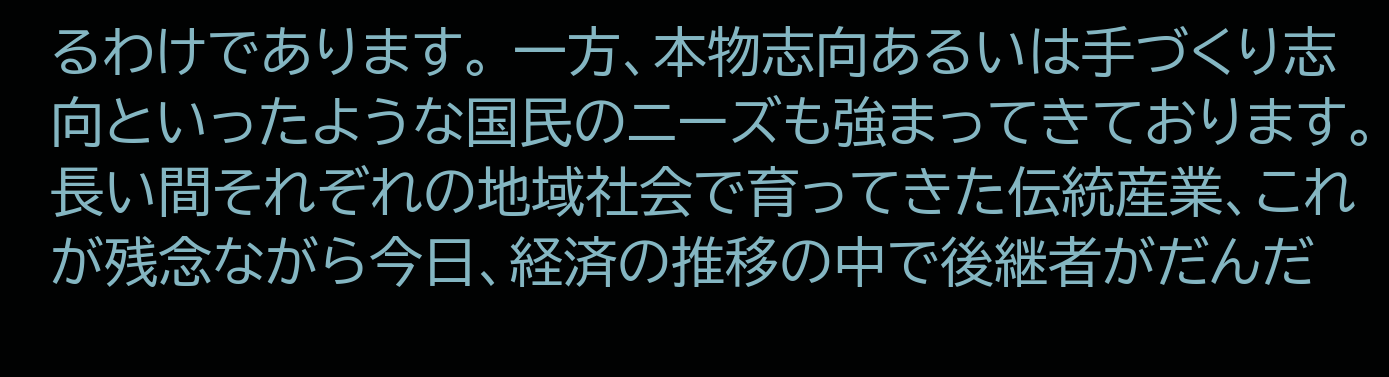るわけであります。 一方、本物志向あるいは手づくり志向といったような国民のニーズも強まってきております。長い間それぞれの地域社会で育ってきた伝統産業、これが残念ながら今日、経済の推移の中で後継者がだんだ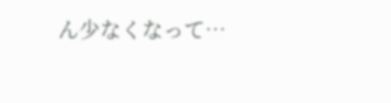ん少なくなって…